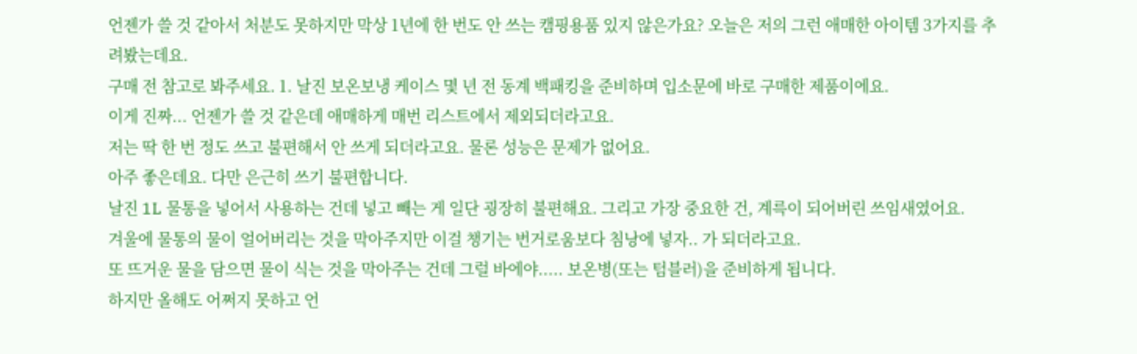언젠가 쓸 것 같아서 처분도 못하지만 막상 1년에 한 번도 안 쓰는 캠핑용품 있지 않은가요? 오늘은 저의 그런 애매한 아이템 3가지를 추려봤는데요.
구매 전 참고로 봐주세요. 1. 날진 보온보냉 케이스 몇 년 전 동계 백패킹을 준비하며 입소문에 바로 구매한 제품이에요.
이게 진짜... 언젠가 쓸 것 같은데 애매하게 매번 리스트에서 제외되더라고요.
저는 딱 한 번 정도 쓰고 불편해서 안 쓰게 되더라고요. 물론 성능은 문제가 없어요.
아주 좋은데요. 다만 은근히 쓰기 불편합니다.
날진 1L 물통을 넣어서 사용하는 건데 넣고 빼는 게 일단 굉장히 불편해요. 그리고 가장 중요한 건, 계륵이 되어버린 쓰임새였어요.
겨울에 물통의 물이 얼어버리는 것을 막아주지만 이걸 챙기는 번거로움보다 침낭에 넣자.. 가 되더라고요.
또 뜨거운 물을 담으면 물이 식는 것을 막아주는 건데 그럴 바에야..... 보온병(또는 텀블러)을 준비하게 됩니다.
하지만 올해도 어쩌지 못하고 언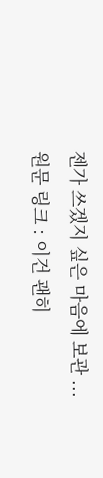젠가 쓰겠지 싶은 마음에 보관 ...
원문 링크 : 이건 괜히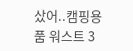샀어..캠핑용품 워스트 3